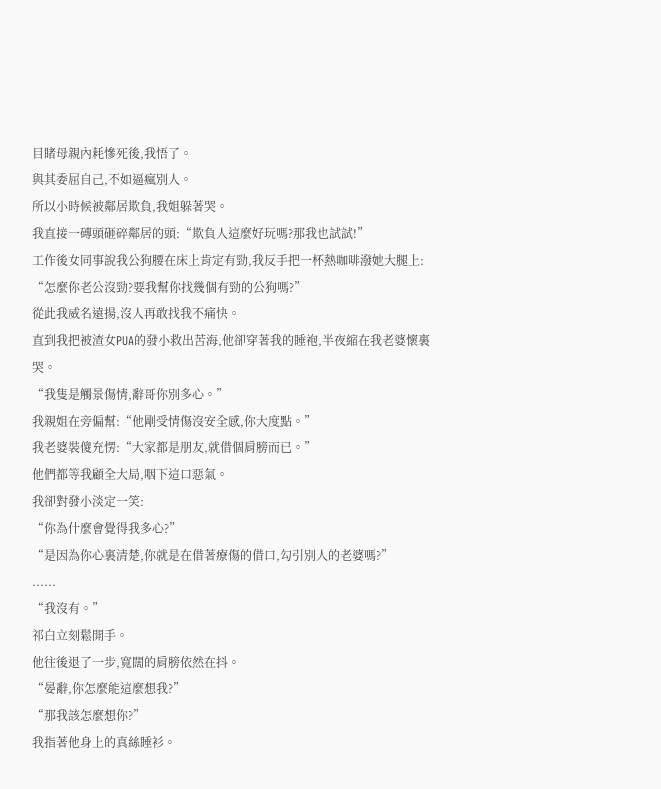目睹母親內耗慘死後,我悟了。
與其委屈自己,不如逼瘋別人。
所以小時候被鄰居欺負,我姐躲著哭。
我直接一磚頭砸碎鄰居的頭:“欺負人這麼好玩嗎?那我也試試!”
工作後女同事說我公狗腰在床上肯定有勁,我反手把一杯熱咖啡潑她大腿上:
“怎麼你老公沒勁?要我幫你找幾個有勁的公狗嗎?”
從此我威名遠揚,沒人再敢找我不痛快。
直到我把被渣女PUA的發小救出苦海,他卻穿著我的睡袍,半夜縮在我老婆懷裏哭。
“我隻是觸景傷情,辭哥你別多心。”
我親姐在旁偏幫:“他剛受情傷沒安全感,你大度點。”
我老婆裝傻充愣:“大家都是朋友,就借個肩膀而已。”
他們都等我顧全大局,咽下這口惡氣。
我卻對發小淡定一笑:
“你為什麼會覺得我多心?”
“是因為你心裏清楚,你就是在借著療傷的借口,勾引別人的老婆嗎?”
......
“我沒有。”
祁白立刻鬆開手。
他往後退了一步,寬闊的肩膀依然在抖。
“晏辭,你怎麼能這麼想我?”
“那我該怎麼想你?”
我指著他身上的真絲睡衫。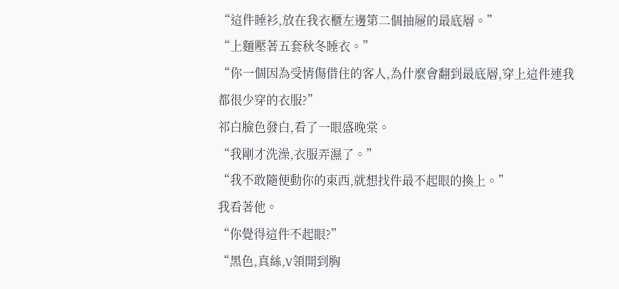“這件睡衫,放在我衣櫃左邊第二個抽屜的最底層。”
“上麵壓著五套秋冬睡衣。”
“你一個因為受情傷借住的客人,為什麼會翻到最底層,穿上這件連我都很少穿的衣服?”
祁白臉色發白,看了一眼盛晚棠。
“我剛才洗澡,衣服弄濕了。”
“我不敢隨便動你的東西,就想找件最不起眼的換上。”
我看著他。
“你覺得這件不起眼?”
“黑色,真絲,V領開到胸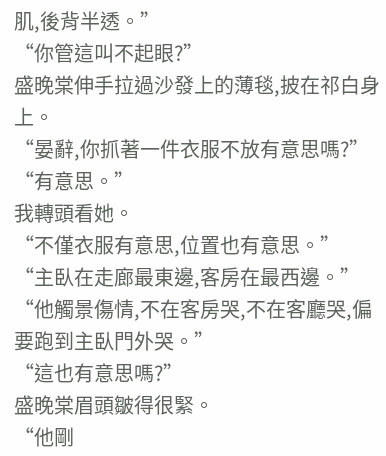肌,後背半透。”
“你管這叫不起眼?”
盛晚棠伸手拉過沙發上的薄毯,披在祁白身上。
“晏辭,你抓著一件衣服不放有意思嗎?”
“有意思。”
我轉頭看她。
“不僅衣服有意思,位置也有意思。”
“主臥在走廊最東邊,客房在最西邊。”
“他觸景傷情,不在客房哭,不在客廳哭,偏要跑到主臥門外哭。”
“這也有意思嗎?”
盛晚棠眉頭皺得很緊。
“他剛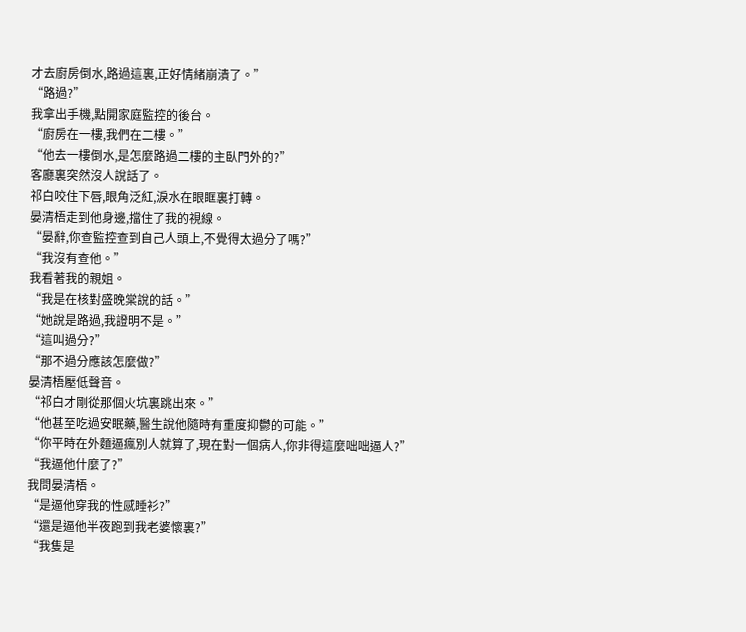才去廚房倒水,路過這裏,正好情緒崩潰了。”
“路過?”
我拿出手機,點開家庭監控的後台。
“廚房在一樓,我們在二樓。”
“他去一樓倒水,是怎麼路過二樓的主臥門外的?”
客廳裏突然沒人說話了。
祁白咬住下唇,眼角泛紅,淚水在眼眶裏打轉。
晏清梧走到他身邊,擋住了我的視線。
“晏辭,你查監控查到自己人頭上,不覺得太過分了嗎?”
“我沒有查他。”
我看著我的親姐。
“我是在核對盛晚棠說的話。”
“她說是路過,我證明不是。”
“這叫過分?”
“那不過分應該怎麼做?”
晏清梧壓低聲音。
“祁白才剛從那個火坑裏跳出來。”
“他甚至吃過安眠藥,醫生說他隨時有重度抑鬱的可能。”
“你平時在外麵逼瘋別人就算了,現在對一個病人,你非得這麼咄咄逼人?”
“我逼他什麼了?”
我問晏清梧。
“是逼他穿我的性感睡衫?”
“還是逼他半夜跑到我老婆懷裏?”
“我隻是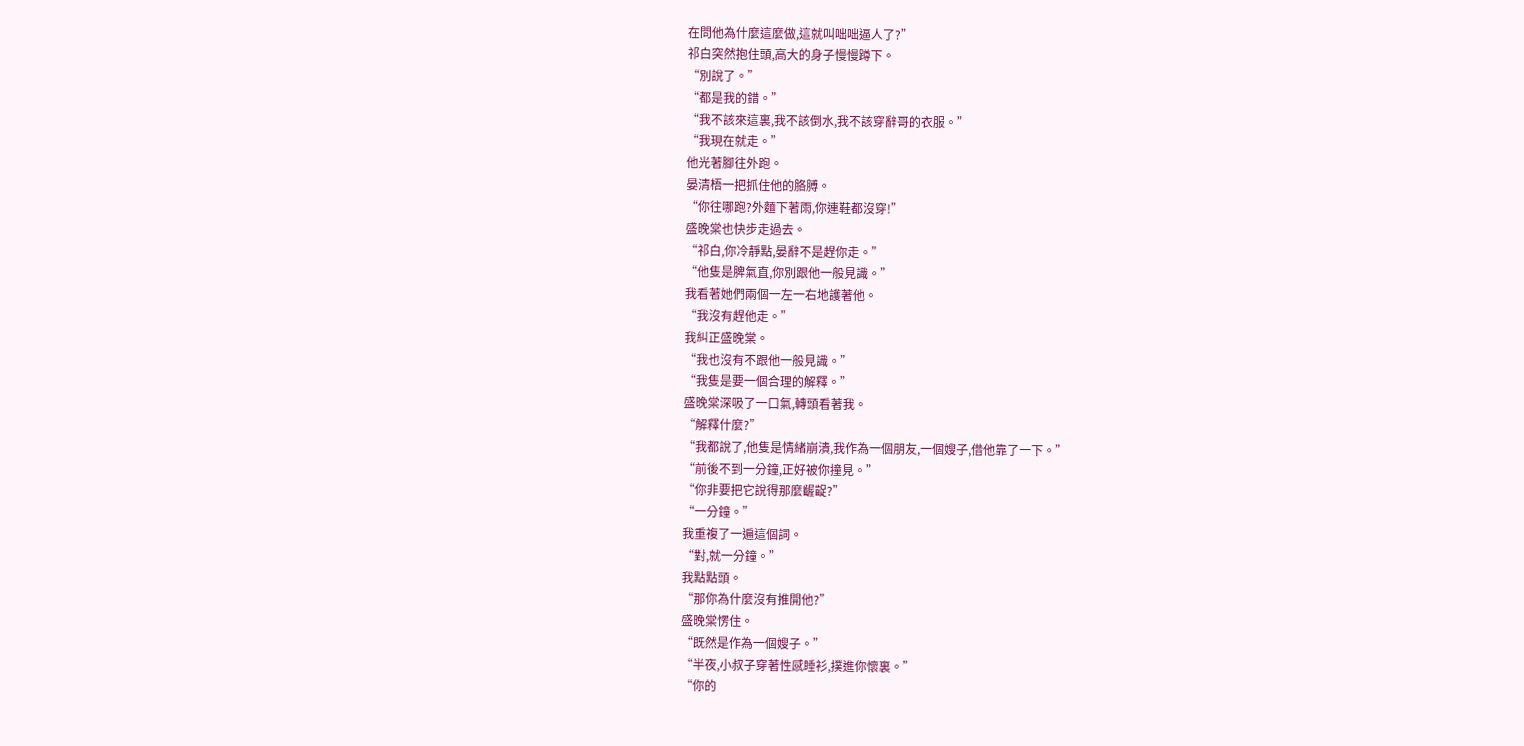在問他為什麼這麼做,這就叫咄咄逼人了?”
祁白突然抱住頭,高大的身子慢慢蹲下。
“別說了。”
“都是我的錯。”
“我不該來這裏,我不該倒水,我不該穿辭哥的衣服。”
“我現在就走。”
他光著腳往外跑。
晏清梧一把抓住他的胳膊。
“你往哪跑?外麵下著雨,你連鞋都沒穿!”
盛晚棠也快步走過去。
“祁白,你冷靜點,晏辭不是趕你走。”
“他隻是脾氣直,你別跟他一般見識。”
我看著她們兩個一左一右地護著他。
“我沒有趕他走。”
我糾正盛晚棠。
“我也沒有不跟他一般見識。”
“我隻是要一個合理的解釋。”
盛晚棠深吸了一口氣,轉頭看著我。
“解釋什麼?”
“我都說了,他隻是情緒崩潰,我作為一個朋友,一個嫂子,借他靠了一下。”
“前後不到一分鐘,正好被你撞見。”
“你非要把它說得那麼齷齪?”
“一分鐘。”
我重複了一遍這個詞。
“對,就一分鐘。”
我點點頭。
“那你為什麼沒有推開他?”
盛晚棠愣住。
“既然是作為一個嫂子。”
“半夜,小叔子穿著性感睡衫,撲進你懷裏。”
“你的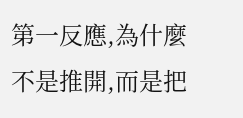第一反應,為什麼不是推開,而是把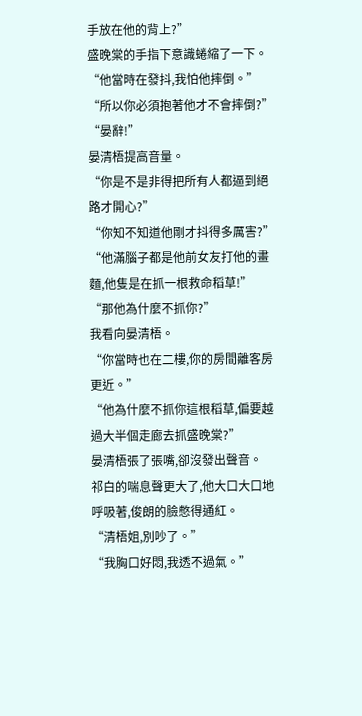手放在他的背上?”
盛晚棠的手指下意識蜷縮了一下。
“他當時在發抖,我怕他摔倒。”
“所以你必須抱著他才不會摔倒?”
“晏辭!”
晏清梧提高音量。
“你是不是非得把所有人都逼到絕路才開心?”
“你知不知道他剛才抖得多厲害?”
“他滿腦子都是他前女友打他的畫麵,他隻是在抓一根救命稻草!”
“那他為什麼不抓你?”
我看向晏清梧。
“你當時也在二樓,你的房間離客房更近。”
“他為什麼不抓你這根稻草,偏要越過大半個走廊去抓盛晚棠?”
晏清梧張了張嘴,卻沒發出聲音。
祁白的喘息聲更大了,他大口大口地呼吸著,俊朗的臉憋得通紅。
“清梧姐,別吵了。”
“我胸口好悶,我透不過氣。”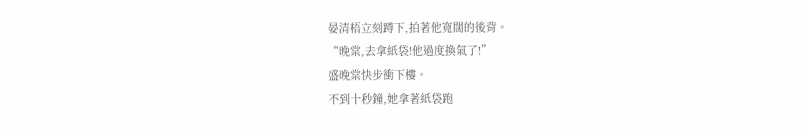晏清梧立刻蹲下,拍著他寬闊的後背。
“晚棠,去拿紙袋!他過度換氣了!”
盛晚棠快步衝下樓。
不到十秒鐘,她拿著紙袋跑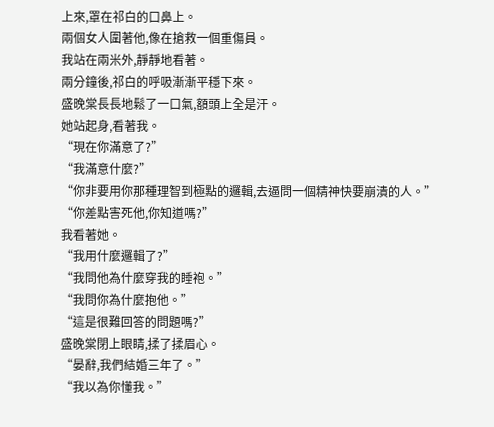上來,罩在祁白的口鼻上。
兩個女人圍著他,像在搶救一個重傷員。
我站在兩米外,靜靜地看著。
兩分鐘後,祁白的呼吸漸漸平穩下來。
盛晚棠長長地鬆了一口氣,額頭上全是汗。
她站起身,看著我。
“現在你滿意了?”
“我滿意什麼?”
“你非要用你那種理智到極點的邏輯,去逼問一個精神快要崩潰的人。”
“你差點害死他,你知道嗎?”
我看著她。
“我用什麼邏輯了?”
“我問他為什麼穿我的睡袍。”
“我問你為什麼抱他。”
“這是很難回答的問題嗎?”
盛晚棠閉上眼睛,揉了揉眉心。
“晏辭,我們結婚三年了。”
“我以為你懂我。”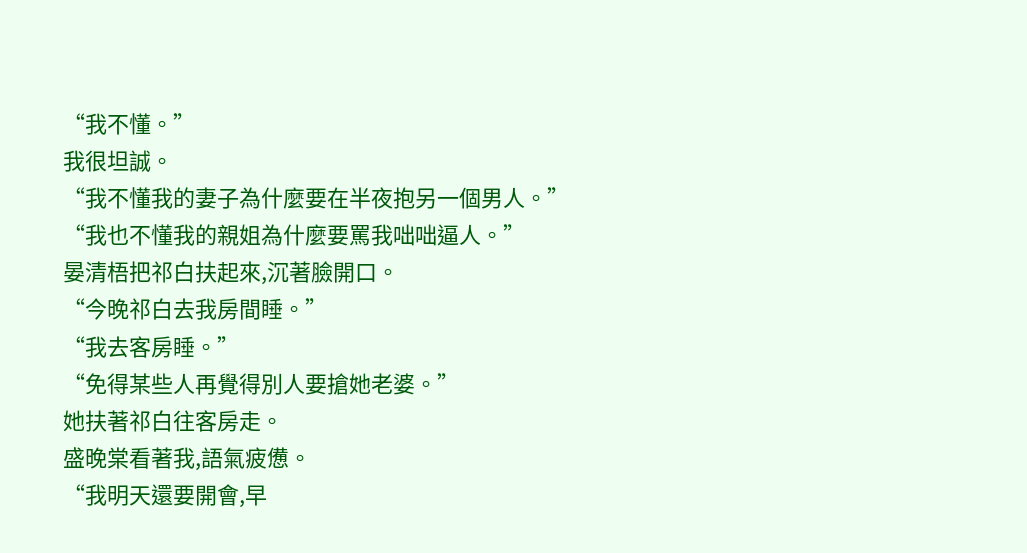“我不懂。”
我很坦誠。
“我不懂我的妻子為什麼要在半夜抱另一個男人。”
“我也不懂我的親姐為什麼要罵我咄咄逼人。”
晏清梧把祁白扶起來,沉著臉開口。
“今晚祁白去我房間睡。”
“我去客房睡。”
“免得某些人再覺得別人要搶她老婆。”
她扶著祁白往客房走。
盛晚棠看著我,語氣疲憊。
“我明天還要開會,早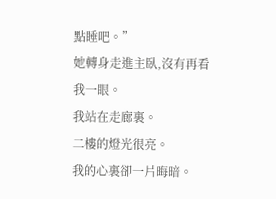點睡吧。”
她轉身走進主臥,沒有再看我一眼。
我站在走廊裏。
二樓的燈光很亮。
我的心裏卻一片晦暗。